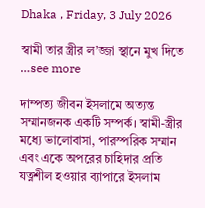Dhaka , Friday, 3 July 2026

স্বামী তার স্ত্রীর ল’জ্জা স্থানে মুখ দিতে …see more

দাম্পত্য জীবন ইসলামে অত্যন্ত সম্মানজনক একটি সম্পর্ক। স্বামী-স্ত্রীর মধ্যে ভালোবাসা, পারস্পরিক সম্মান এবং একে অপরের চাহিদার প্রতি যত্নশীল হওয়ার ব্যাপারে ইসলাম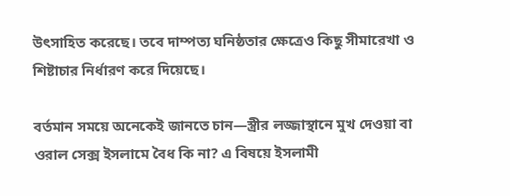উৎসাহিত করেছে। তবে দাম্পত্য ঘনিষ্ঠতার ক্ষেত্রেও কিছু সীমারেখা ও শিষ্টাচার নির্ধারণ করে দিয়েছে।

বর্তমান সময়ে অনেকেই জানতে চান—স্ত্রীর লজ্জাস্থানে মুখ দেওয়া বা ওরাল সেক্স ইসলামে বৈধ কি না? এ বিষয়ে ইসলামী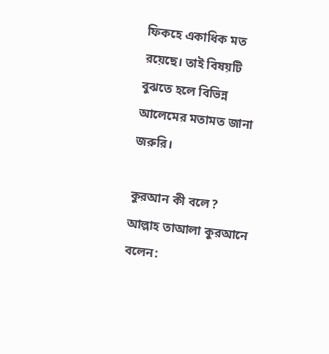ফিকহে একাধিক মত রয়েছে। তাই বিষয়টি বুঝতে হলে বিভিন্ন আলেমের মতামত জানা জরুরি।

কুরআন কী বলে?
আল্লাহ তাআলা কুরআনে বলেন: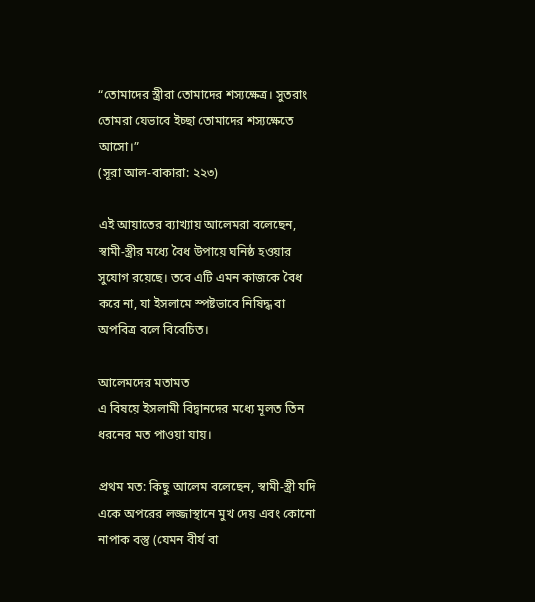“তোমাদের স্ত্রীরা তোমাদের শস্যক্ষেত্র। সুতরাং তোমরা যেভাবে ইচ্ছা তোমাদের শস্যক্ষেতে আসো।”
(সূরা আল-বাকারা: ২২৩)

এই আয়াতের ব্যাখ্যায় আলেমরা বলেছেন, স্বামী-স্ত্রীর মধ্যে বৈধ উপায়ে ঘনিষ্ঠ হওয়ার সুযোগ রয়েছে। তবে এটি এমন কাজকে বৈধ করে না, যা ইসলামে স্পষ্টভাবে নিষিদ্ধ বা অপবিত্র বলে বিবেচিত।

আলেমদের মতামত
এ বিষয়ে ইসলামী বিদ্বানদের মধ্যে মূলত তিন ধরনের মত পাওয়া যায়।

প্রথম মত: কিছু আলেম বলেছেন, স্বামী-স্ত্রী যদি একে অপরের লজ্জাস্থানে মুখ দেয় এবং কোনো নাপাক বস্তু (যেমন বীর্য বা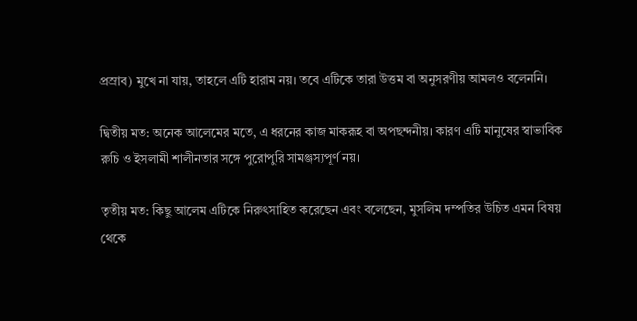প্রস্রাব) মুখে না যায়, তাহলে এটি হারাম নয়। তবে এটিকে তারা উত্তম বা অনুসরণীয় আমলও বলেননি।

দ্বিতীয় মত: অনেক আলেমের মতে, এ ধরনের কাজ মাকরূহ বা অপছন্দনীয়। কারণ এটি মানুষের স্বাভাবিক রুচি ও ইসলামী শালীনতার সঙ্গে পুরোপুরি সামঞ্জস্যপূর্ণ নয়।

তৃতীয় মত: কিছু আলেম এটিকে নিরুৎসাহিত করেছেন এবং বলেছেন, মুসলিম দম্পতির উচিত এমন বিষয় থেকে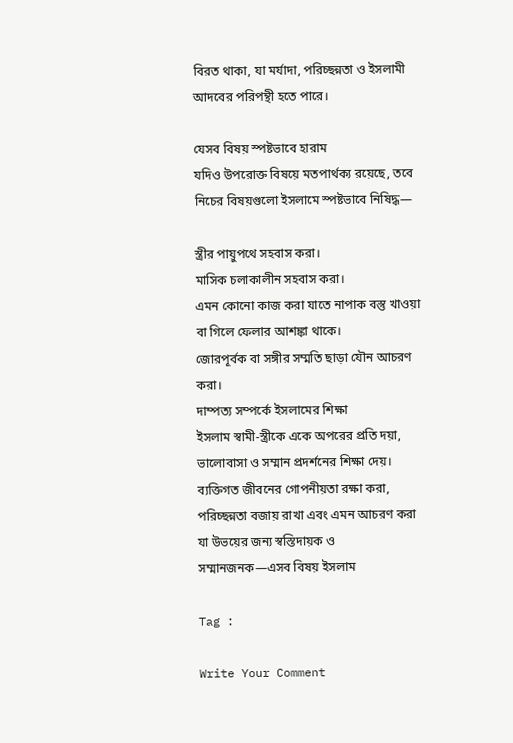বিরত থাকা, যা মর্যাদা, পরিচ্ছন্নতা ও ইসলামী আদবের পরিপন্থী হতে পারে।

যেসব বিষয় স্পষ্টভাবে হারাম
যদিও উপরোক্ত বিষয়ে মতপার্থক্য রয়েছে, তবে নিচের বিষয়গুলো ইসলামে স্পষ্টভাবে নিষিদ্ধ—

স্ত্রীর পায়ুপথে সহবাস করা।
মাসিক চলাকালীন সহবাস করা।
এমন কোনো কাজ করা যাতে নাপাক বস্তু খাওয়া বা গিলে ফেলার আশঙ্কা থাকে।
জোরপূর্বক বা সঙ্গীর সম্মতি ছাড়া যৌন আচরণ করা।
দাম্পত্য সম্পর্কে ইসলামের শিক্ষা
ইসলাম স্বামী-স্ত্রীকে একে অপরের প্রতি দয়া, ভালোবাসা ও সম্মান প্রদর্শনের শিক্ষা দেয়। ব্যক্তিগত জীবনের গোপনীয়তা রক্ষা করা, পরিচ্ছন্নতা বজায় রাখা এবং এমন আচরণ করা যা উভয়ের জন্য স্বস্তিদায়ক ও সম্মানজনক—এসব বিষয় ইসলাম

Tag :

Write Your Comment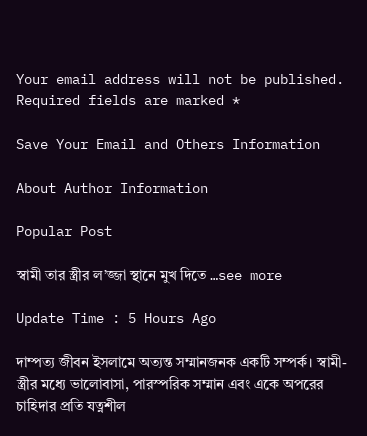Your email address will not be published. Required fields are marked *

Save Your Email and Others Information

About Author Information

Popular Post

স্বামী তার স্ত্রীর ল’জ্জা স্থানে মুখ দিতে …see more

Update Time : 5 Hours Ago

দাম্পত্য জীবন ইসলামে অত্যন্ত সম্মানজনক একটি সম্পর্ক। স্বামী-স্ত্রীর মধ্যে ভালোবাসা, পারস্পরিক সম্মান এবং একে অপরের চাহিদার প্রতি যত্নশীল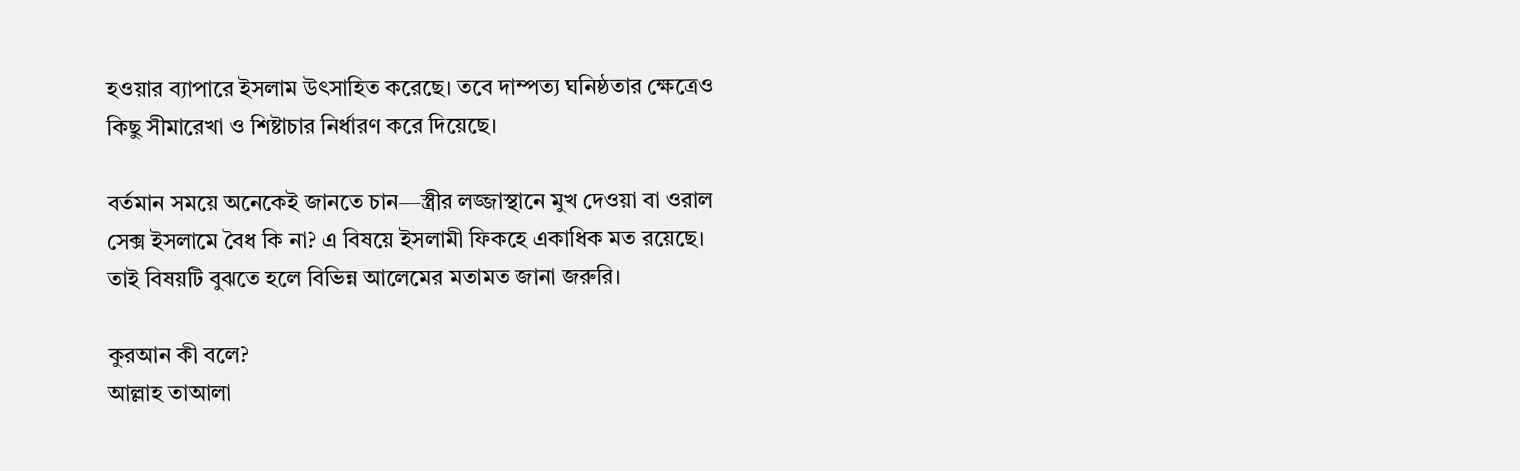হওয়ার ব্যাপারে ইসলাম উৎসাহিত করেছে। তবে দাম্পত্য ঘনিষ্ঠতার ক্ষেত্রেও কিছু সীমারেখা ও শিষ্টাচার নির্ধারণ করে দিয়েছে।

বর্তমান সময়ে অনেকেই জানতে চান—স্ত্রীর লজ্জাস্থানে মুখ দেওয়া বা ওরাল সেক্স ইসলামে বৈধ কি না? এ বিষয়ে ইসলামী ফিকহে একাধিক মত রয়েছে। তাই বিষয়টি বুঝতে হলে বিভিন্ন আলেমের মতামত জানা জরুরি।

কুরআন কী বলে?
আল্লাহ তাআলা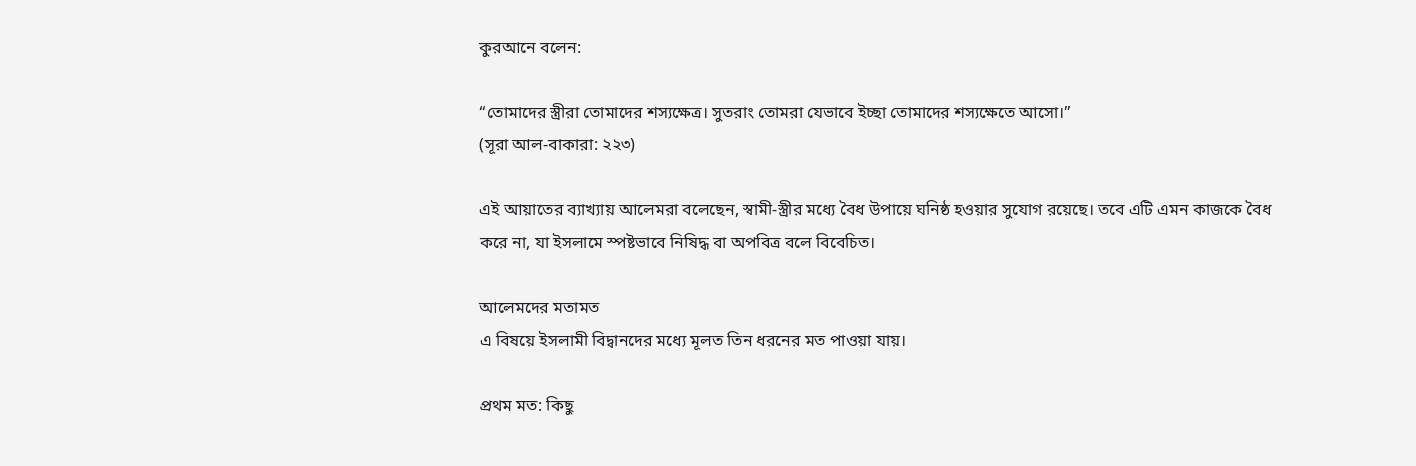কুরআনে বলেন:

“তোমাদের স্ত্রীরা তোমাদের শস্যক্ষেত্র। সুতরাং তোমরা যেভাবে ইচ্ছা তোমাদের শস্যক্ষেতে আসো।”
(সূরা আল-বাকারা: ২২৩)

এই আয়াতের ব্যাখ্যায় আলেমরা বলেছেন, স্বামী-স্ত্রীর মধ্যে বৈধ উপায়ে ঘনিষ্ঠ হওয়ার সুযোগ রয়েছে। তবে এটি এমন কাজকে বৈধ করে না, যা ইসলামে স্পষ্টভাবে নিষিদ্ধ বা অপবিত্র বলে বিবেচিত।

আলেমদের মতামত
এ বিষয়ে ইসলামী বিদ্বানদের মধ্যে মূলত তিন ধরনের মত পাওয়া যায়।

প্রথম মত: কিছু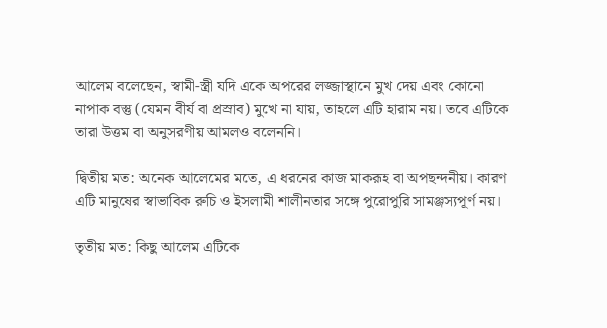আলেম বলেছেন, স্বামী-স্ত্রী যদি একে অপরের লজ্জাস্থানে মুখ দেয় এবং কোনো নাপাক বস্তু (যেমন বীর্য বা প্রস্রাব) মুখে না যায়, তাহলে এটি হারাম নয়। তবে এটিকে তারা উত্তম বা অনুসরণীয় আমলও বলেননি।

দ্বিতীয় মত: অনেক আলেমের মতে, এ ধরনের কাজ মাকরূহ বা অপছন্দনীয়। কারণ এটি মানুষের স্বাভাবিক রুচি ও ইসলামী শালীনতার সঙ্গে পুরোপুরি সামঞ্জস্যপূর্ণ নয়।

তৃতীয় মত: কিছু আলেম এটিকে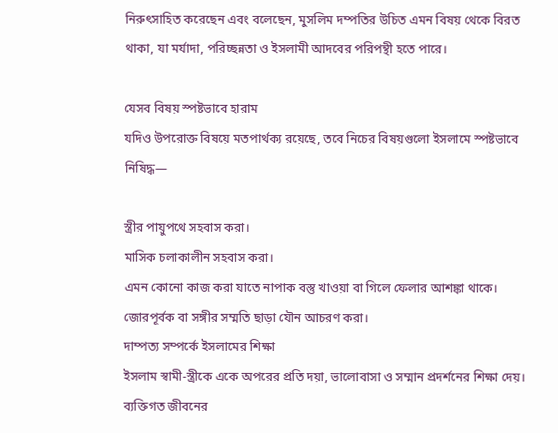নিরুৎসাহিত করেছেন এবং বলেছেন, মুসলিম দম্পতির উচিত এমন বিষয় থেকে বিরত থাকা, যা মর্যাদা, পরিচ্ছন্নতা ও ইসলামী আদবের পরিপন্থী হতে পারে।

যেসব বিষয় স্পষ্টভাবে হারাম
যদিও উপরোক্ত বিষয়ে মতপার্থক্য রয়েছে, তবে নিচের বিষয়গুলো ইসলামে স্পষ্টভাবে নিষিদ্ধ—

স্ত্রীর পায়ুপথে সহবাস করা।
মাসিক চলাকালীন সহবাস করা।
এমন কোনো কাজ করা যাতে নাপাক বস্তু খাওয়া বা গিলে ফেলার আশঙ্কা থাকে।
জোরপূর্বক বা সঙ্গীর সম্মতি ছাড়া যৌন আচরণ করা।
দাম্পত্য সম্পর্কে ইসলামের শিক্ষা
ইসলাম স্বামী-স্ত্রীকে একে অপরের প্রতি দয়া, ভালোবাসা ও সম্মান প্রদর্শনের শিক্ষা দেয়। ব্যক্তিগত জীবনের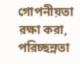গোপনীয়তা রক্ষা করা, পরিচ্ছন্নতা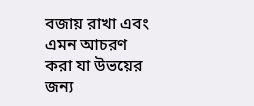বজায় রাখা এবং এমন আচরণ করা যা উভয়ের জন্য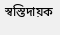স্বস্তিদায়ক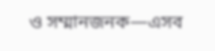ও সম্মানজনক—এসব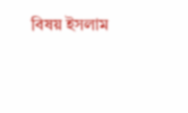বিষয় ইসলাম